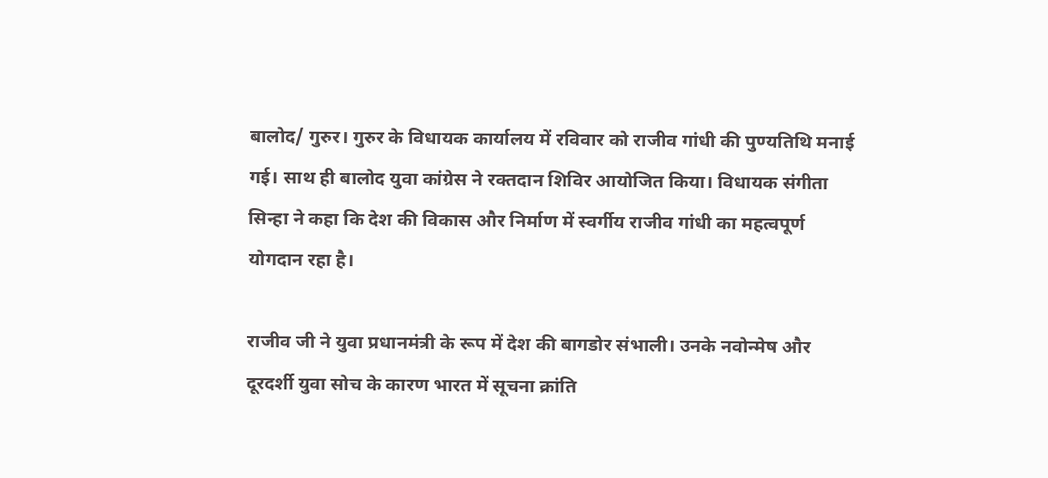बालोद/ गुरुर। गुरुर के विधायक कार्यालय में रविवार को राजीव गांधी की पुण्यतिथि मनाई गई। साथ ही बालोद युवा कांग्रेस ने रक्तदान शिविर आयोजित किया। विधायक संगीता सिन्हा ने कहा कि देश की विकास और निर्माण में स्वर्गीय राजीव गांधी का महत्वपूर्ण योगदान रहा है।

राजीव जी ने युवा प्रधानमंत्री के रूप में देश की बागडोर संभाली। उनके नवोन्मेष और दूरदर्शी युवा सोच के कारण भारत में सूचना क्रांति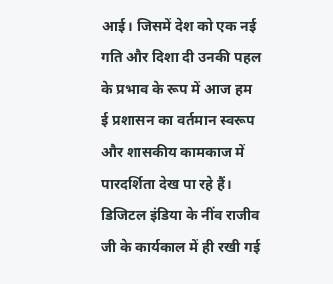आई। जिसमें देश को एक नई गति और दिशा दी उनकी पहल के प्रभाव के रूप में आज हम ई प्रशासन का वर्तमान स्वरूप और शासकीय कामकाज में पारदर्शिता देख पा रहे हैं। डिजिटल इंडिया के नींव राजीव जी के कार्यकाल में ही रखी गई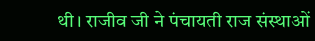थी। राजीव जी ने पंचायती राज संस्थाओं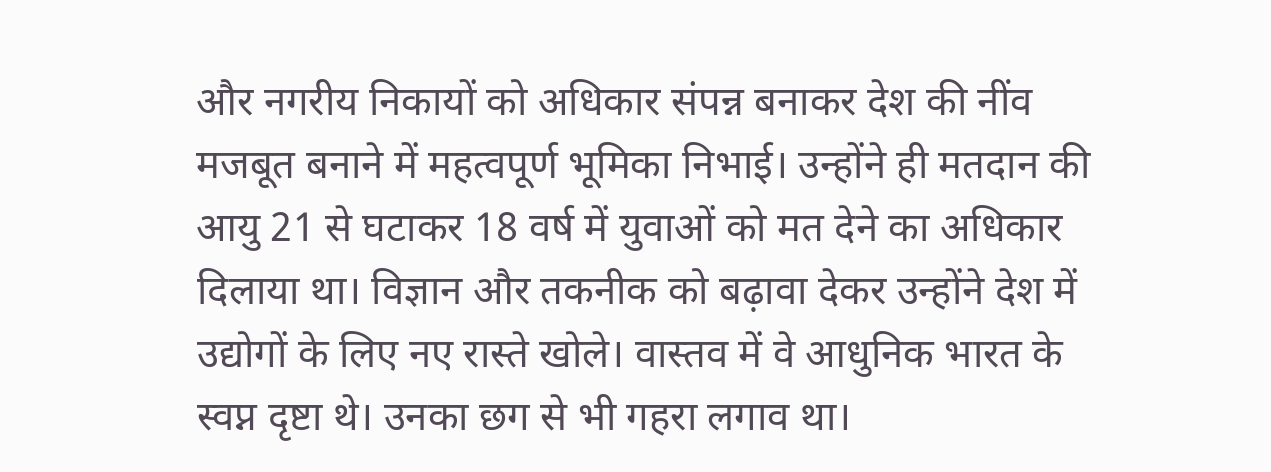और नगरीय निकायों को अधिकार संपन्न बनाकर देश की नींव मजबूत बनाने में महत्वपूर्ण भूमिका निभाई। उन्होंने ही मतदान की आयु 21 से घटाकर 18 वर्ष में युवाओं को मत देने का अधिकार दिलाया था। विज्ञान और तकनीक को बढ़ावा देकर उन्होंने देश में उद्योगों के लिए नए रास्ते खोले। वास्तव में वे आधुनिक भारत के स्वप्न दृष्टा थे। उनका छग से भी गहरा लगाव था।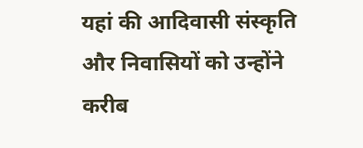यहां की आदिवासी संस्कृति और निवासियों को उन्होंने करीब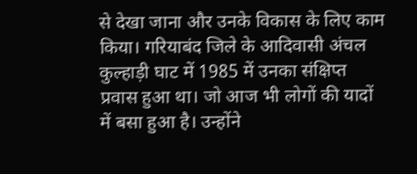से देखा जाना और उनके विकास के लिए काम किया। गरियाबंद जिले के आदिवासी अंचल कुल्हाड़ी घाट में 1985 में उनका संक्षिप्त प्रवास हुआ था। जो आज भी लोगों की यादों में बसा हुआ है। उन्होंने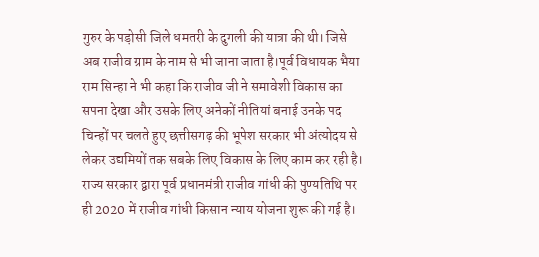गुरुर के पड़ोसी जिले धमतरी के दुगली की यात्रा की थी। जिसे अब राजीव ग्राम के नाम से भी जाना जाता है।पूर्व विधायक भैया राम सिन्हा ने भी कहा कि राजीव जी ने समावेशी विकास का सपना देखा और उसके लिए अनेकों नीतियां बनाई उनके पद चिन्हों पर चलते हुए छत्तीसगढ़ की भूपेश सरकार भी अंत्योदय से लेकर उद्यमियों तक सबके लिए विकास के लिए काम कर रही है। राज्य सरकार द्वारा पूर्व प्रधानमंत्री राजीव गांधी की पुण्यतिथि पर ही 2020 में राजीव गांधी किसान न्याय योजना शुरू की गई है।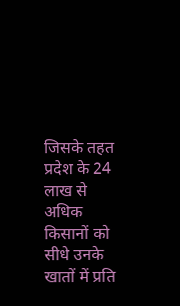जिसके तहत प्रदेश के 24 लाख से अधिक किसानों को सीधे उनके खातों में प्रति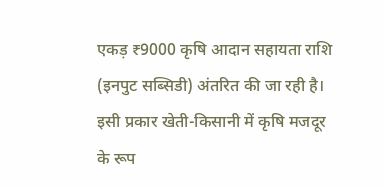एकड़ ₹9000 कृषि आदान सहायता राशि (इनपुट सब्सिडी) अंतरित की जा रही है। इसी प्रकार खेती-किसानी में कृषि मजदूर के रूप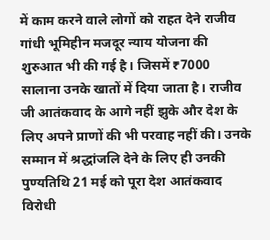में काम करने वाले लोगों को राहत देने राजीव गांधी भूमिहीन मजदूर न्याय योजना की शुरुआत भी की गई है। जिसमें ₹7000 सालाना उनके खातों में दिया जाता है। राजीव जी आतंकवाद के आगे नहीं झुके और देश के लिए अपने प्राणों की भी परवाह नहीं की। उनके सम्मान में श्रद्धांजलि देने के लिए ही उनकी पुण्यतिथि 21 मई को पूरा देश आतंकवाद विरोधी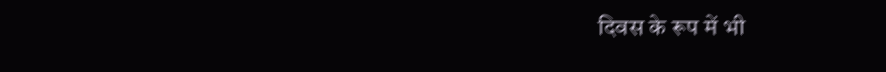दिवस के रूप में भी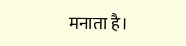मनाता है।